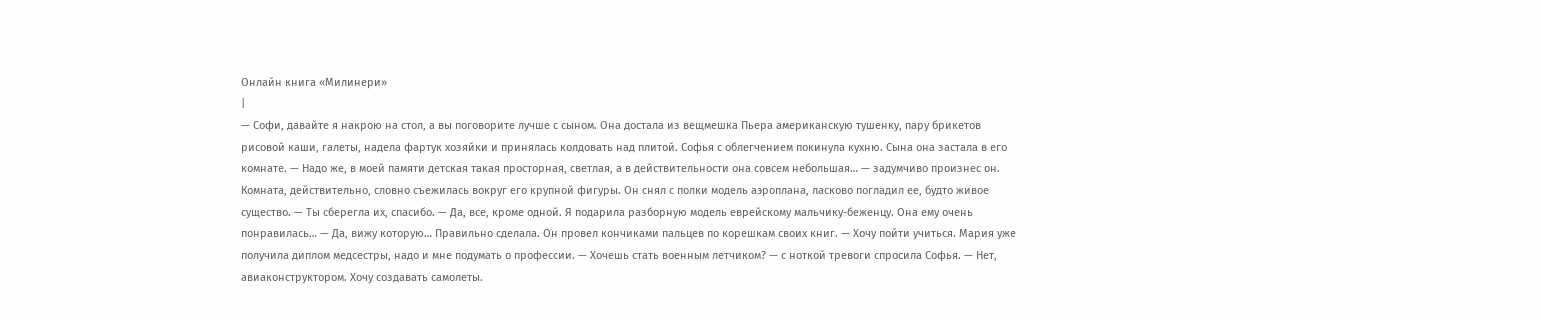Онлайн книга «Милинери»
|
— Софи, давайте я накрою на стол, а вы поговорите лучше с сыном. Она достала из вещмешка Пьера американскую тушенку, пару брикетов рисовой каши, галеты, надела фартук хозяйки и принялась колдовать над плитой. Софья с облегчением покинула кухню. Сына она застала в его комнате. — Надо же, в моей памяти детская такая просторная, светлая, а в действительности она совсем небольшая… — задумчиво произнес он. Комната, действительно, словно съежилась вокруг его крупной фигуры. Он снял с полки модель аэроплана, ласково погладил ее, будто живое существо. — Ты сберегла их, спасибо. — Да, все, кроме одной. Я подарила разборную модель еврейскому мальчику-беженцу. Она ему очень понравилась… — Да, вижу которую… Правильно сделала. Он провел кончиками пальцев по корешкам своих книг. — Хочу пойти учиться. Мария уже получила диплом медсестры, надо и мне подумать о профессии. — Хочешь стать военным летчиком? — с ноткой тревоги спросила Софья. — Нет, авиаконструктором. Хочу создавать самолеты.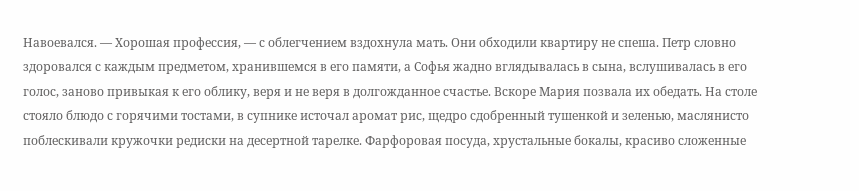Навоевался. — Хорошая профессия, — с облегчением вздохнула мать. Они обходили квартиру не спеша. Петр словно здоровался с каждым предметом, хранившемся в его памяти, а Софья жадно вглядывалась в сына, вслушивалась в его голос, заново привыкая к его облику, веря и не веря в долгожданное счастье. Вскоре Мария позвала их обедать. На столе стояло блюдо с горячими тостами, в супнике источал аромат рис, щедро сдобренный тушенкой и зеленью, маслянисто поблескивали кружочки редиски на десертной тарелке. Фарфоровая посуда, хрустальные бокалы, красиво сложенные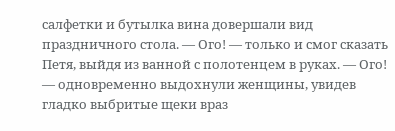салфетки и бутылка вина довершали вид праздничного стола. — Ого! — только и смог сказать Петя, выйдя из ванной с полотенцем в руках. — Ого! — одновременно выдохнули женщины, увидев гладко выбритые щеки враз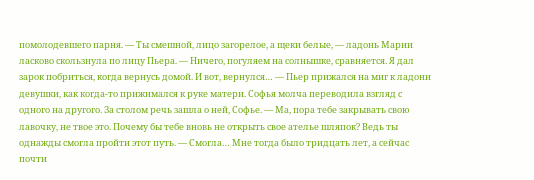помолодевшего парня. — Ты смешной, лицо загорелое, а щеки белые, — ладонь Марии ласково скользнула по лицу Пьера. — Ничего, погуляем на солнышке, сравняется. Я дал зарок побриться, когда вернусь домой. И вот, вернулся… — Пьер прижался на миг к ладони девушки, как когда-то прижимался к руке матери. Софья молча переводила взгляд с одного на другого. За столом речь зашла о ней, Софье. — Ма, пора тебе закрывать свою лавочку, не твое это. Почему бы тебе вновь не открыть свое ателье шляпок? Ведь ты однажды смогла пройти этот путь. — Смогла… Мне тогда было тридцать лет, а сейчас почти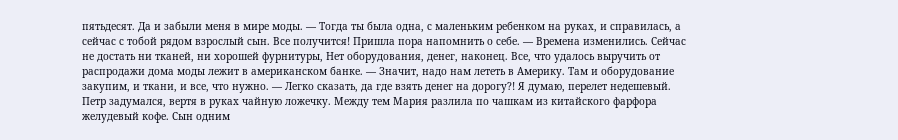пятьдесят. Да и забыли меня в мире моды. — Тогда ты была одна, с маленьким ребенком на руках, и справилась, а сейчас с тобой рядом взрослый сын. Все получится! Пришла пора напомнить о себе. — Времена изменились. Сейчас не достать ни тканей, ни хорошей фурнитуры, Нет оборудования, денег, наконец. Все, что удалось выручить от распродажи дома моды лежит в американском банке. — Значит, надо нам лететь в Америку. Там и оборудование закупим, и ткани, и все, что нужно. — Легко сказать, да где взять денег на дорогу?! Я думаю, перелет недешевый. Петр задумался, вертя в руках чайную ложечку. Между тем Мария разлила по чашкам из китайского фарфора желудевый кофе. Сын одним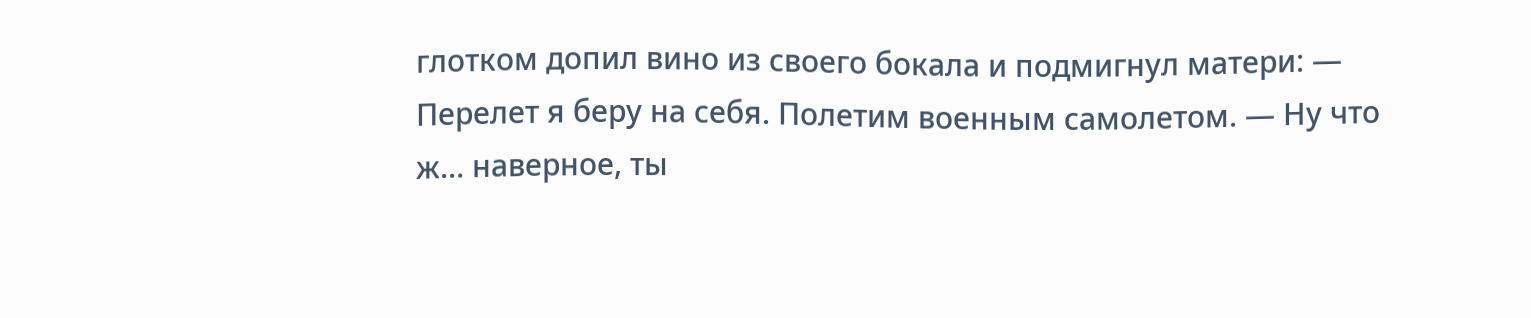глотком допил вино из своего бокала и подмигнул матери: — Перелет я беру на себя. Полетим военным самолетом. — Ну что ж… наверное, ты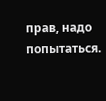прав, надо попытаться.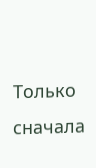Только сначала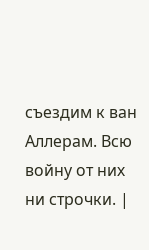съездим к ван Аллерам. Всю войну от них ни строчки. |